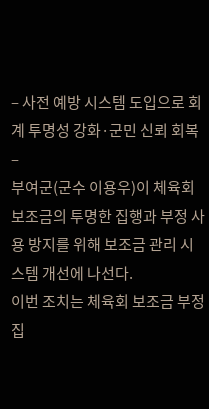– 사전 예방 시스템 도입으로 회계 투명성 강화·군민 신뢰 회복 –
부여군(군수 이용우)이 체육회 보조금의 투명한 집행과 부정 사용 방지를 위해 보조금 관리 시스템 개선에 나선다.
이번 조치는 체육회 보조금 부정 집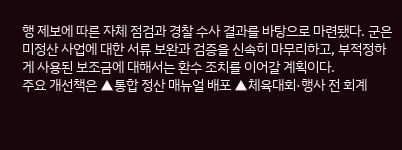행 제보에 따른 자체 점검과 경찰 수사 결과를 바탕으로 마련됐다. 군은 미정산 사업에 대한 서류 보완과 검증을 신속히 마무리하고, 부적정하게 사용된 보조금에 대해서는 환수 조치를 이어갈 계획이다.
주요 개선책은 ▲통합 정산 매뉴얼 배포 ▲체육대회·행사 전 회계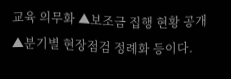교육 의무화 ▲보조금 집행 현황 공개 ▲분기별 현장점검 정례화 등이다.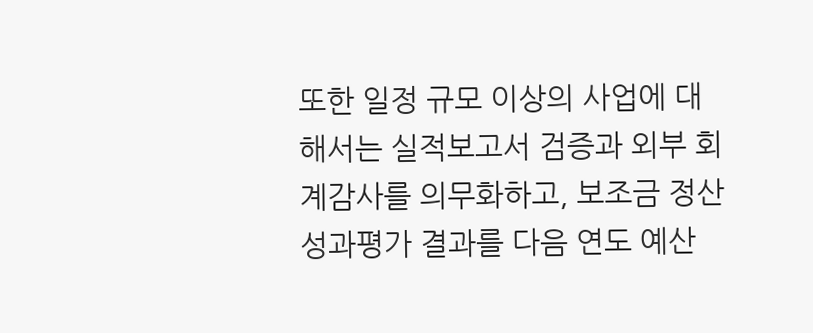또한 일정 규모 이상의 사업에 대해서는 실적보고서 검증과 외부 회계감사를 의무화하고, 보조금 정산 성과평가 결과를 다음 연도 예산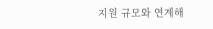지원 규모와 연계해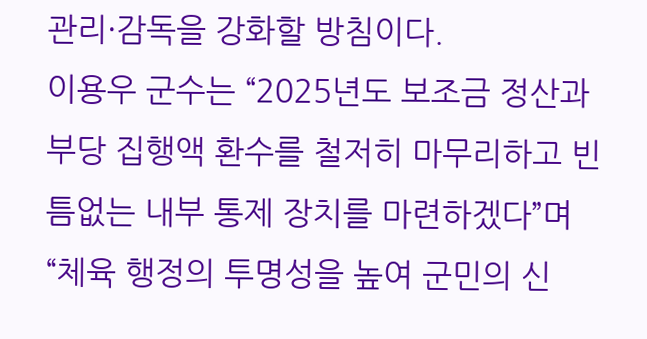관리·감독을 강화할 방침이다.
이용우 군수는 “2025년도 보조금 정산과 부당 집행액 환수를 철저히 마무리하고 빈틈없는 내부 통제 장치를 마련하겠다”며 “체육 행정의 투명성을 높여 군민의 신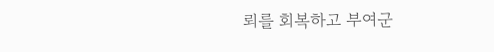뢰를 회복하고 부여군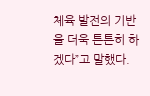체육 발전의 기반을 더욱 튼튼히 하겠다”고 말했다.